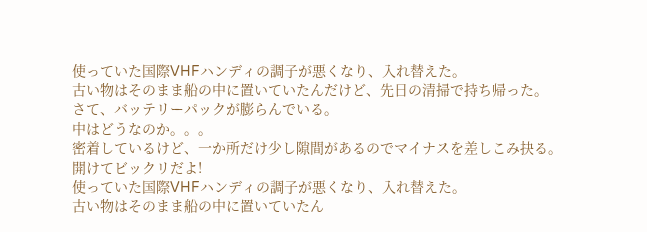使っていた国際VHFハンディの調子が悪くなり、入れ替えた。
古い物はそのまま船の中に置いていたんだけど、先日の清掃で持ち帰った。
さて、バッテリーパックが膨らんでいる。
中はどうなのか。。。
密着しているけど、一か所だけ少し隙間があるのでマイナスを差しこみ抉る。
開けてビックリだよ!
使っていた国際VHFハンディの調子が悪くなり、入れ替えた。
古い物はそのまま船の中に置いていたん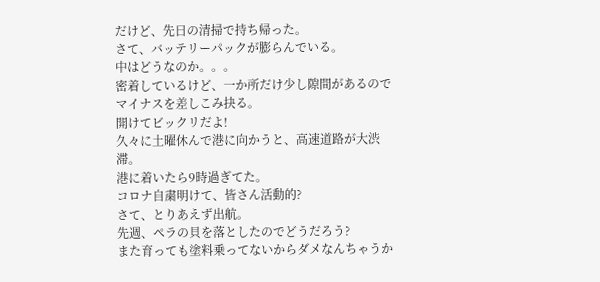だけど、先日の清掃で持ち帰った。
さて、バッテリーパックが膨らんでいる。
中はどうなのか。。。
密着しているけど、一か所だけ少し隙間があるのでマイナスを差しこみ抉る。
開けてビックリだよ!
久々に土曜休んで港に向かうと、高速道路が大渋滞。
港に着いたら9時過ぎてた。
コロナ自粛明けて、皆さん活動的?
さて、とりあえず出航。
先週、ペラの貝を落としたのでどうだろう?
また育っても塗料乗ってないからダメなんちゃうか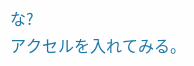な?
アクセルを入れてみる。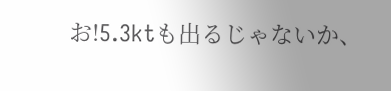お!5.3ktも出るじゃないか、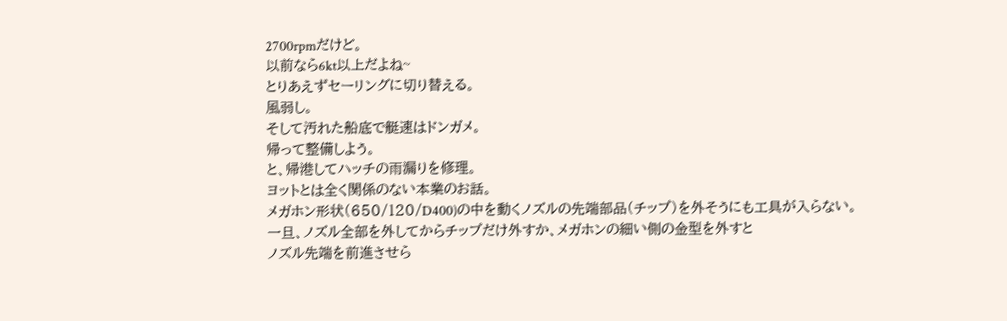2700rpmだけど。
以前なら6kt以上だよね~
とりあえずセーリングに切り替える。
風弱し。
そして汚れた船底で艇速はドンガメ。
帰って整備しよう。
と、帰港してハッチの雨漏りを修理。
ヨットとは全く関係のない本業のお話。
メガホン形状(650/120/D400)の中を動くノズルの先端部品(チップ)を外そうにも工具が入らない。
一旦、ノズル全部を外してからチップだけ外すか、メガホンの細い側の金型を外すと
ノズル先端を前進させら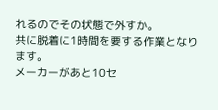れるのでその状態で外すか。
共に脱着に1時間を要する作業となります。
メーカーがあと10セ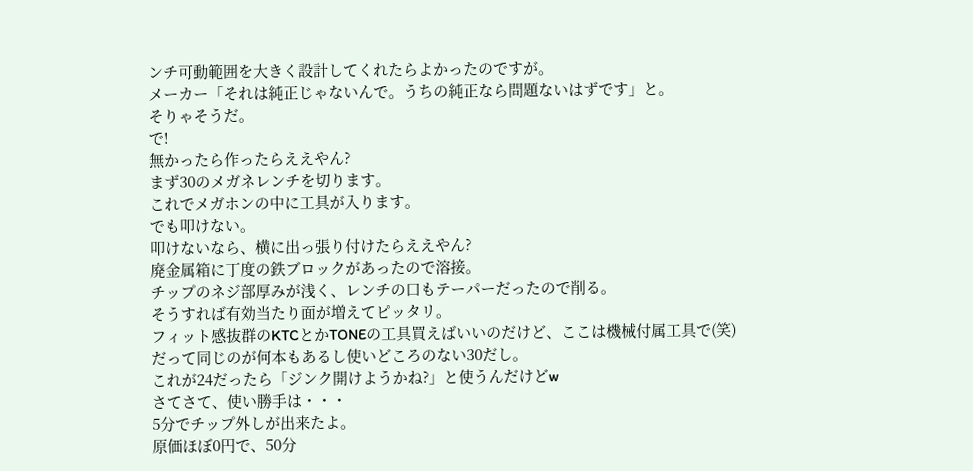ンチ可動範囲を大きく設計してくれたらよかったのですが。
メーカー「それは純正じゃないんで。うちの純正なら問題ないはずです」と。
そりゃそうだ。
で!
無かったら作ったらええやん?
まず30のメガネレンチを切ります。
これでメガホンの中に工具が入ります。
でも叩けない。
叩けないなら、横に出っ張り付けたらええやん?
廃金属箱に丁度の鉄ブロックがあったので溶接。
チップのネジ部厚みが浅く、レンチの口もテーパーだったので削る。
そうすれば有効当たり面が増えてピッタリ。
フィット感抜群のKTCとかTONEの工具買えばいいのだけど、ここは機械付属工具で(笑)
だって同じのが何本もあるし使いどころのない30だし。
これが24だったら「ジンク開けようかね?」と使うんだけどw
さてさて、使い勝手は・・・
5分でチップ外しが出来たよ。
原価ほぼ0円で、50分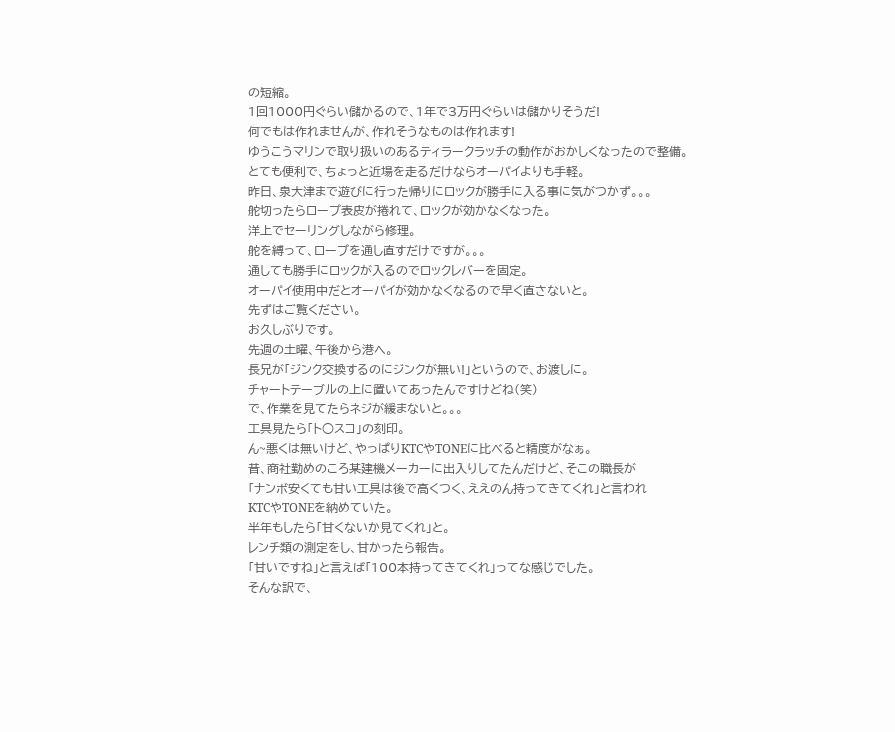の短縮。
1回1000円ぐらい儲かるので、1年で3万円ぐらいは儲かりそうだ!
何でもは作れませんが、作れそうなものは作れます!
ゆうこうマリンで取り扱いのあるティラークラッチの動作がおかしくなったので整備。
とても便利で、ちょっと近場を走るだけならオーパイよりも手軽。
昨日、泉大津まで遊びに行った帰りにロックが勝手に入る事に気がつかず。。。
舵切ったらロープ表皮が捲れて、ロックが効かなくなった。
洋上でセーリングしながら修理。
舵を縛って、ロープを通し直すだけですが。。。
通しても勝手にロックが入るのでロックレバーを固定。
オーパイ使用中だとオーパイが効かなくなるので早く直さないと。
先ずはご覧ください。
お久しぶりです。
先週の土曜、午後から港へ。
長兄が「ジンク交換するのにジンクが無い!」というので、お渡しに。
チャートテーブルの上に置いてあったんですけどね(笑)
で、作業を見てたらネジが緩まないと。。。
工具見たら「ト○スコ」の刻印。
ん~悪くは無いけど、やっぱりKTCやTONEに比べると精度がなぁ。
昔、商社勤めのころ某建機メーカーに出入りしてたんだけど、そこの職長が
「ナンボ安くても甘い工具は後で高くつく、ええのん持ってきてくれ」と言われ
KTCやTONEを納めていた。
半年もしたら「甘くないか見てくれ」と。
レンチ類の測定をし、甘かったら報告。
「甘いですね」と言えば「100本持ってきてくれ」ってな感じでした。
そんな訳で、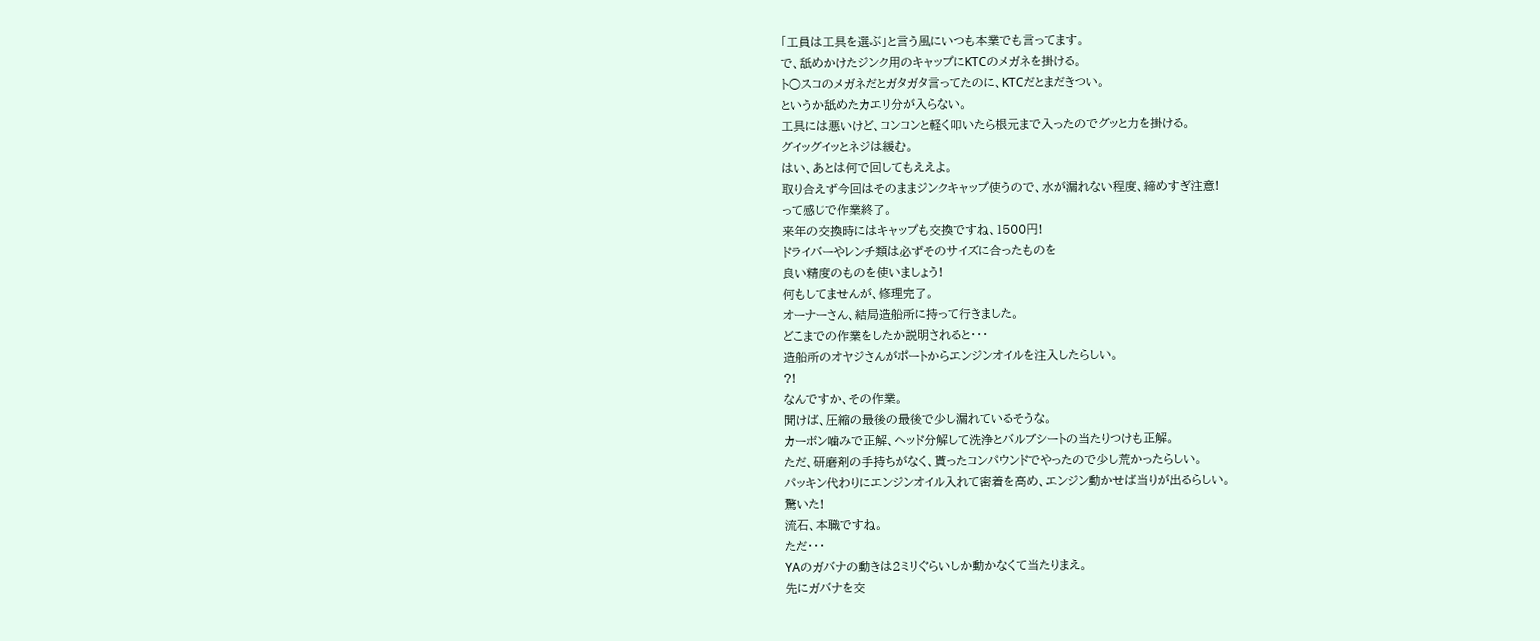「工員は工具を選ぶ」と言う風にいつも本業でも言ってます。
で、舐めかけたジンク用のキャップにKTCのメガネを掛ける。
ト○スコのメガネだとガタガタ言ってたのに、KTCだとまだきつい。
というか舐めたカエリ分が入らない。
工具には悪いけど、コンコンと軽く叩いたら根元まで入ったのでグッと力を掛ける。
グイッグイッとネジは緩む。
はい、あとは何で回してもええよ。
取り合えず今回はそのままジンクキャップ使うので、水が漏れない程度、締めすぎ注意!
って感じで作業終了。
来年の交換時にはキャップも交換ですね、1500円!
ドライバーやレンチ類は必ずそのサイズに合ったものを
良い精度のものを使いましょう!
何もしてませんが、修理完了。
オーナーさん、結局造船所に持って行きました。
どこまでの作業をしたか説明されると・・・
造船所のオヤジさんがポートからエンジンオイルを注入したらしい。
?!
なんですか、その作業。
聞けば、圧縮の最後の最後で少し漏れているそうな。
カーボン噛みで正解、ヘッド分解して洗浄とバルブシートの当たりつけも正解。
ただ、研磨剤の手持ちがなく、貰ったコンパウンドでやったので少し荒かったらしい。
パッキン代わりにエンジンオイル入れて密着を高め、エンジン動かせば当りが出るらしい。
驚いた!
流石、本職ですね。
ただ・・・
YAのガバナの動きは2ミリぐらいしか動かなくて当たりまえ。
先にガバナを交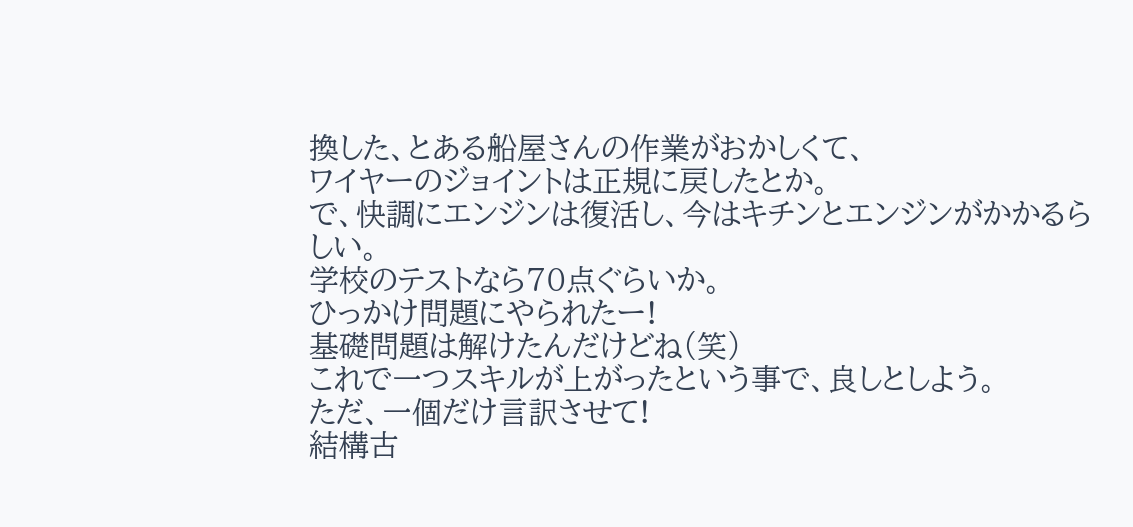換した、とある船屋さんの作業がおかしくて、
ワイヤーのジョイントは正規に戻したとか。
で、快調にエンジンは復活し、今はキチンとエンジンがかかるらしい。
学校のテストなら70点ぐらいか。
ひっかけ問題にやられたー!
基礎問題は解けたんだけどね(笑)
これで一つスキルが上がったという事で、良しとしよう。
ただ、一個だけ言訳させて!
結構古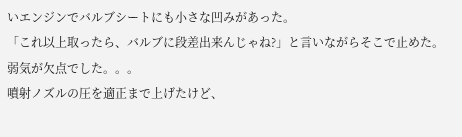いエンジンでバルブシートにも小さな凹みがあった。
「これ以上取ったら、バルブに段差出来んじゃね?」と言いながらそこで止めた。
弱気が欠点でした。。。
噴射ノズルの圧を適正まで上げたけど、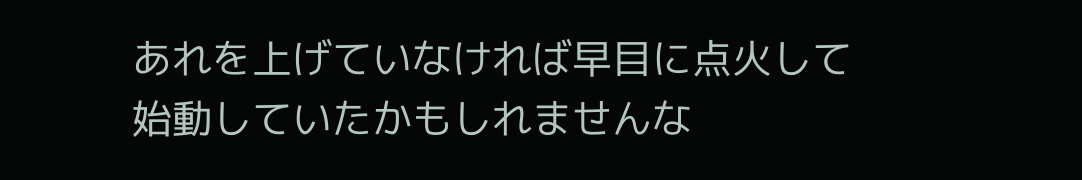あれを上げていなければ早目に点火して
始動していたかもしれませんな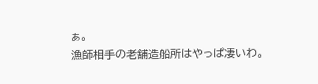ぁ。
漁師相手の老舗造船所はやっぱ凄いわ。